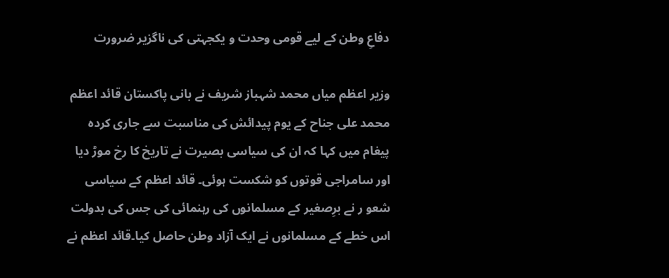دفاعِ وطن کے لیے قومی وحدت و یکجہتی کی ناگزیر ضرورت

وزیر اعظم میاں محمد شہباز شریف نے بانی پاکستان قائد اعظم محمد علی جناح کے یوم پیدائش کی مناسبت سے جاری کردہ پیغام میں کہا کہ ان کی سیاسی بصیرت نے تاریخ کا رخ موڑ دیا اور سامراجی قوتوں کو شکست ہوئی۔ قائد اعظم کے سیاسی شعو ر نے برِصغیر کے مسلمانوں کی رہنمائی کی جس کی بدولت اس خطے کے مسلمانوں نے ایک آزاد وطن حاصل کیا۔قائد اعظم نے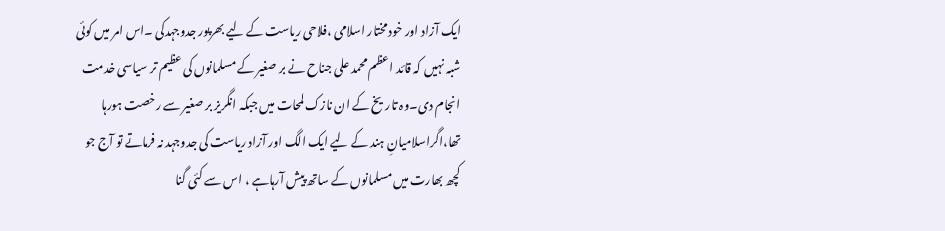ایک آزاد اور خود مختار اسلامی ،فلاحی ریاست کے لیے بھرپور جدوجہدکی ۔اس امر میں کوئی شبہ نہیں کہ قائد اعظم محمد علی جناح نے بر صغیر کے مسلمانوں کی عظیم تر سیاسی خدمت انجام دی۔وہ تاریخ کے ان نازک لمحات میں جبکہ انگریز بر صغیر سے رخصت ہورہا تھا،اگراسلامیانِ ہند کے لیے ایک الگ اور آزاد ریاست کی جدوجہد نہ فرماتے تو آج جو کچھ بھارت میں مسلمانوں کے ساتھ پیش آرہاہے ، اس سے کئی گنا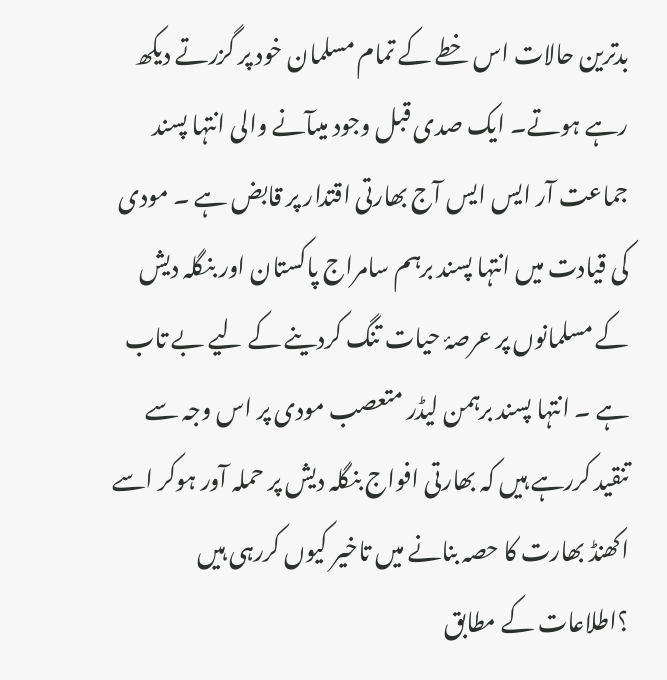بدترین حالات اس خطے کے تمام مسلمان خود پر گزرتے دیکھ رہے ہوتے۔ ایک صدی قبل وجود میںآنے والی انتہا پسند جماعت آر ایس ایس آج بھارتی اقتدار پر قابض ہے ۔ مودی کی قیادت میں انتہا پسند برہم سامراج پاکستان اور بنگلہ دیش کے مسلمانوں پر عرصۂ حیات تنگ کردینے کے لیے بے تاب ہے ۔ انتہا پسند برہمن لیڈر متعصب مودی پر اس وجہ سے تنقید کررہے ہیں کہ بھارتی افواج بنگلہ دیش پر حملہ آور ہوکر اسے اکھنڈ بھارت کا حصہ بنانے میں تاخیر کیوں کررہی ہیں ؟اطلاعات کے مطابق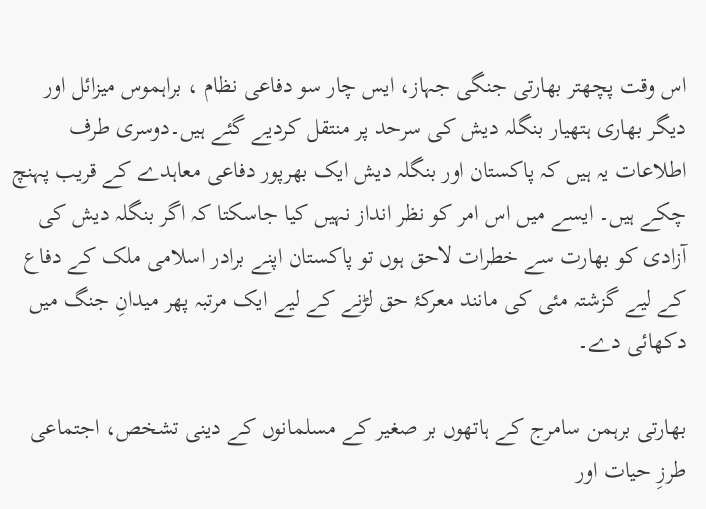اس وقت پچھتر بھارتی جنگی جہاز، ایس چار سو دفاعی نظام ، براہموس میزائل اور دیگر بھاری ہتھیار بنگلہ دیش کی سرحد پر منتقل کردیے گئے ہیں۔دوسری طرف اطلاعات یہ ہیں کہ پاکستان اور بنگلہ دیش ایک بھرپور دفاعی معاہدے کے قریب پہنچ چکے ہیں۔ ایسے میں اس امر کو نظر انداز نہیں کیا جاسکتا کہ اگر بنگلہ دیش کی آزادی کو بھارت سے خطرات لاحق ہوں تو پاکستان اپنے برادر اسلامی ملک کے دفاع کے لیے گزشتہ مئی کی مانند معرکۂ حق لڑنے کے لیے ایک مرتبہ پھر میدانِ جنگ میں دکھائی دے۔

بھارتی برہمن سامرج کے ہاتھوں بر صغیر کے مسلمانوں کے دینی تشخص، اجتماعی طرزِ حیات اور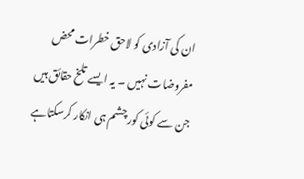ان کی آزادی کو لاحق خطرات محض مفروضات نہیں ۔ یہ ایسے تلخ حقائق ہیں جن سے کوئی کور چشم ہی انکار کرسکتاہے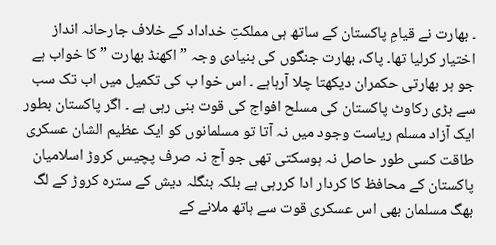۔ بھارت نے قیامِ پاکستان کے ساتھ ہی مملکتِ خداداد کے خلاف جارحانہ انداز اختیار کرلیا تھا۔ پاک، بھارت جنگوں کی بنیادی وجہ ”اکھنڈ بھارت ” کا خواب ہے جو ہر بھارتی حکمران دیکھتا چلا آرہاہے ۔ اس خوا ب کی تکمیل میں اب تک سب سے بڑی رکاوٹ پاکستان کی مسلح افواج کی قوت بنی رہی ہے ۔ اگر پاکستان بطور ایک آزاد مسلم ریاست وجود میں نہ آتا تو مسلمانوں کو ایک عظیم الشان عسکری طاقت کسی طور حاصل نہ ہوسکتی تھی جو آج نہ صرف پچیس کروڑ اسلامیان پاکستان کے محافظ کا کردار ادا کررہی ہے بلکہ بنگلہ دیش کے سترہ کروڑ کے لگ بھگ مسلمان بھی اس عسکری قوت سے ہاتھ ملانے کے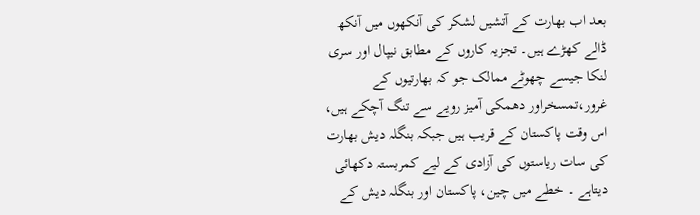بعد اب بھارت کے آتشیں لشکر کی آنکھوں میں آنکھ ڈالے کھڑے ہیں۔ تجزیہ کاروں کے مطابق نیپال اور سری لنکا جیسے چھوٹے ممالک جو کہ بھارتیوں کے غرور،تمسخراور دھمکی آمیز رویے سے تنگ آچکے ہیں، اس وقت پاکستان کے قریب ہیں جبکہ بنگلہ دیش بھارت کی سات ریاستوں کی آزادی کے لیے کمربستہ دکھائی دیتاہے ۔ خطے میں چین، پاکستان اور بنگلہ دیش کے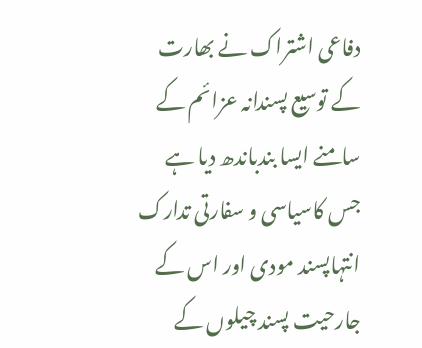دفاعی اشتراک نے بھارت کے توسیع پسندانہ عزائم کے سامنے ایسا بندباندھ دیا ہے جس کاسیاسی و سفارتی تدارک انتہاپسند مودی اور اس کے جارحیت پسند چیلوں کے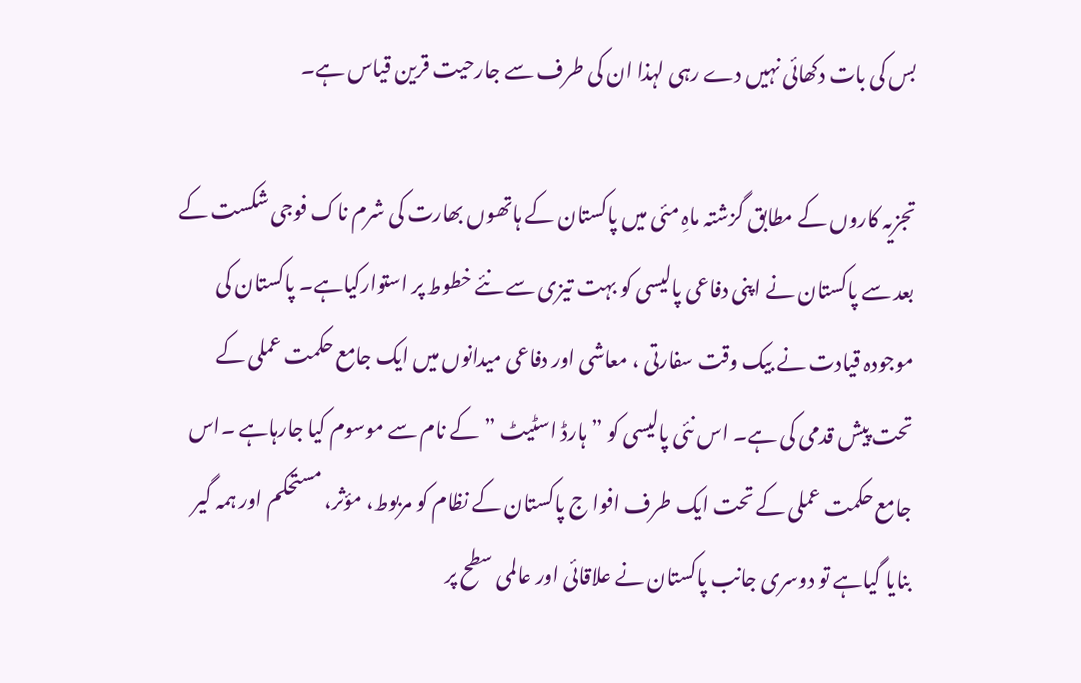بس کی بات دکھائی نہیں دے رہی لہذا ان کی طرف سے جارحیت قرین قیاس ہے۔

تجزیہ کاروں کے مطابق گزشتہ ماہِ مئی میں پاکستان کے ہاتھوں بھارت کی شرم ناک فوجی شکست کے بعد سے پاکستان نے اپنی دفاعی پالیسی کو بہت تیزی سے نئے خطوط پر استوارکیاہے۔ پاکستان کی موجودہ قیادت نے بیک وقت سفارتی ، معاشی اور دفاعی میدانوں میں ایک جامع حکمت عملی کے تحت پیش قدمی کی ہے۔ اس نئی پالیسی کو ”ہارڈ اسٹیٹ ”کے نام سے موسوم کیا جارہاہے ۔اس جامع حکمت عملی کے تحت ایک طرف افوا ج پاکستان کے نظام کو مربوط، مؤثر، مستحکم اور ہمہ گیر بنایا گیاہے تو دوسری جانب پاکستان نے علاقائی اور عالمی سطح پر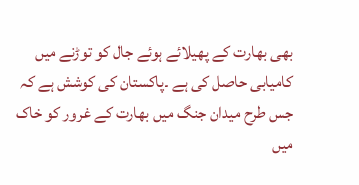بھی بھارت کے پھیلائے ہوئے جال کو توڑنے میں کامیابی حاصل کی ہے ۔پاکستان کی کوشش ہے کہ جس طرح میدان جنگ میں بھارت کے غرور کو خاک میں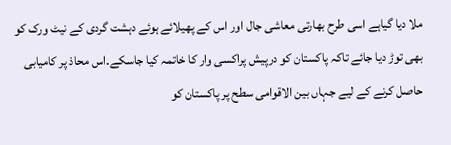ملا دیا گیاہے اسی طرح بھارتی معاشی جال اور اس کے پھیلائے ہوئے دہشت گردی کے نیٹ ورک کو بھی توڑ دیا جائے تاکہ پاکستان کو درپیش پراکسی وار کا خاتمہ کیا جاسکے۔اس محاذ پر کامیابی حاصل کرنے کے لیے جہاں بین الاقوامی سطح پر پاکستان کو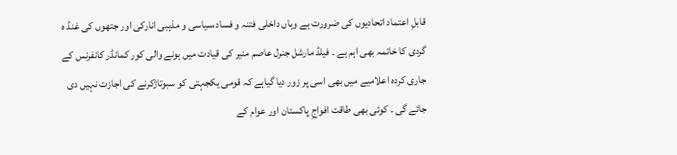قابلِ اعتماد اتحادیوں کی ضرورت ہے وہاں داخلی فتنہ و فساد،سیاسی و مذہبی انارکی اور جتھوں کی غنڈ ہ گردی کا خاتمہ بھی اہم ہے ۔ فیلڈ مارشل جنرل عاصم منیر کی قیادت میں ہونے والی کور کمانڈر کانفرنس کے جاری کردہ اعلامیے میں بھی اسی پر زور دیا گیاہے کہ قومی یکجہتی کو سبوتاژکرنے کی اجازت نہیں دی جائے گی ۔ کوئی بھی طاقت افواجِ پاکستان اور عوام کے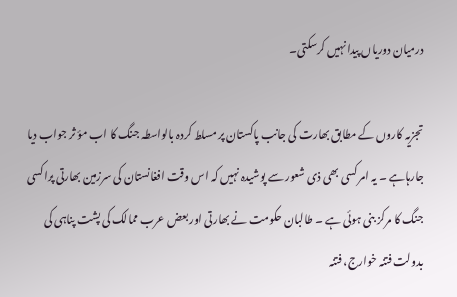درمیان دوریاں پیدا نہیں کرسکتی۔

تجزیہ کاروں کے مطابق بھارت کی جانب پاکستان پر مسلط کردہ بالواسطہ جنگ کا اب مؤ ثر جواب دیا جارہاہے ۔ یہ امر کسی بھی ذی شعور سے پوشیدہ نہیں کہ اس وقت افغانستان کی سرزمین بھارتی پراکسی جنگ کا مرکز بنی ہوئی ہے ۔ طالبان حکومت نے بھارتی اور بعض عرب ممالک کی پشت پناہی کی بدولت فتنہ خوارج، فتنہ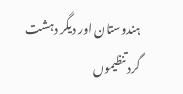ہندوستان اور دیگر دہشت گرد تنظیموں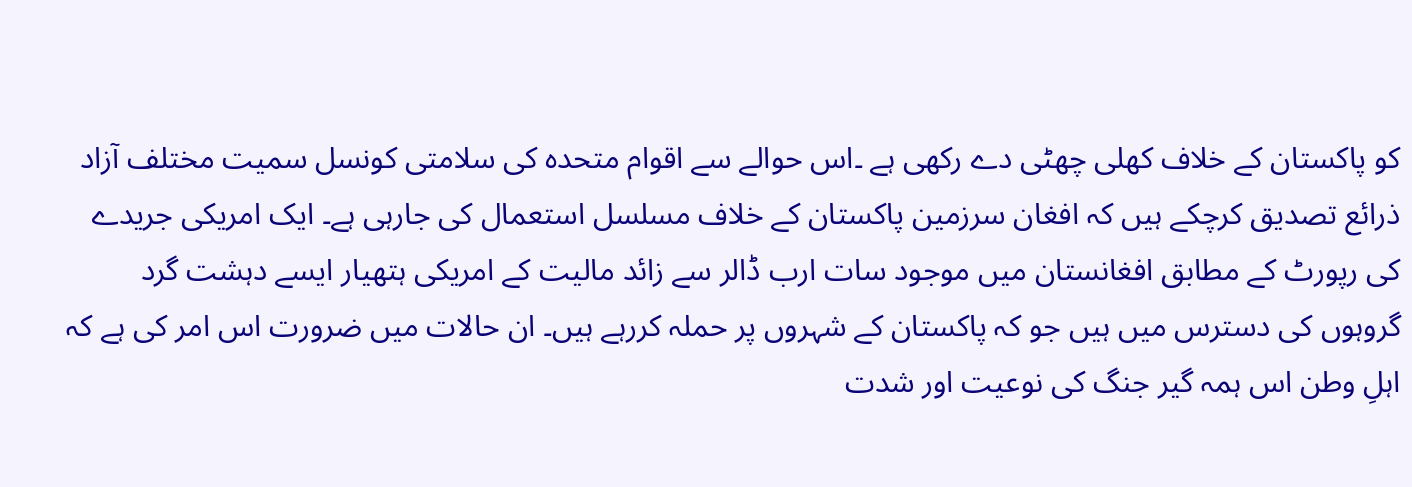کو پاکستان کے خلاف کھلی چھٹی دے رکھی ہے ۔اس حوالے سے اقوام متحدہ کی سلامتی کونسل سمیت مختلف آزاد ذرائع تصدیق کرچکے ہیں کہ افغان سرزمین پاکستان کے خلاف مسلسل استعمال کی جارہی ہے۔ ایک امریکی جریدے کی رپورٹ کے مطابق افغانستان میں موجود سات ارب ڈالر سے زائد مالیت کے امریکی ہتھیار ایسے دہشت گرد گروہوں کی دسترس میں ہیں جو کہ پاکستان کے شہروں پر حملہ کررہے ہیں۔ ان حالات میں ضرورت اس امر کی ہے کہ اہلِ وطن اس ہمہ گیر جنگ کی نوعیت اور شدت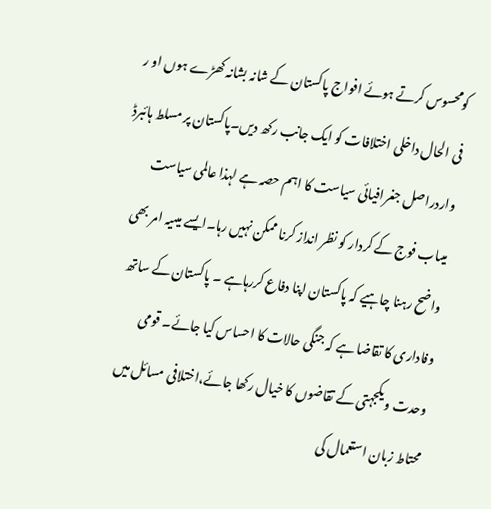کومحسوس کرتے ہوئے افواج پاکستان کے شانہ بشانہ کھڑے ہوں او ر فی الحال داخلی اختلافات کو ایک جانب رکھ دیں۔پاکستان پر مسلط ہائبرڈ واردراصل جغرافیائی سیاست کا اہم حصہ ہے لہذا عالمی سیاست میںاب فوج کے کردار کو نظر انداز کرنا ممکن نہیں رہا۔ایسے میںیہ امر بھی واضح رہنا چاہیے کہ پاکستان اپنا دفاع کررہاہے ۔ پاکستان کے ساتھ وفاداری کا تقاضا ہے کہ جنگی حالات کا احساس کیا جائے۔ قومی وحدت و یکجہتی کے تقاضوں کا خیال رکھا جائے،اختلافی مسائل میں محتاط زبان استعمال کی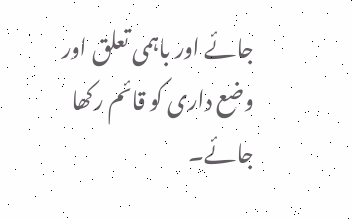جائے اور باہمی تعلق اور وضع داری کو قائم رکھا جائے۔